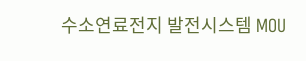수소연료전지 발전시스템 MOU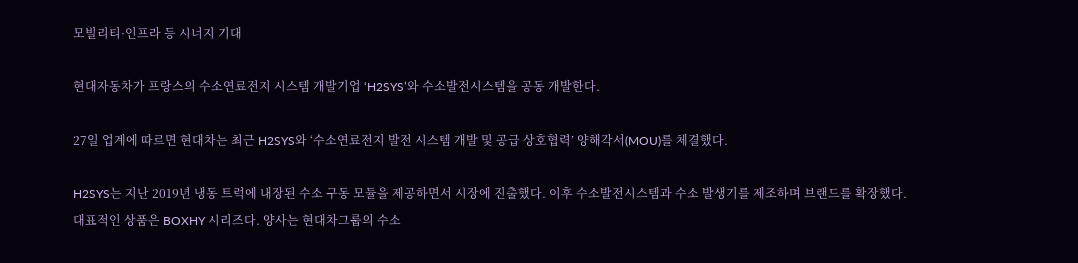모빌리티·인프라 등 시너지 기대

현대자동차가 프랑스의 수소연료전지 시스템 개발기업 ‘H2SYS’와 수소발전시스템을 공동 개발한다.

27일 업계에 따르면 현대차는 최근 H2SYS와 ‘수소연료전지 발전 시스템 개발 및 공급 상호협력’ 양해각서(MOU)를 체결했다.

H2SYS는 지난 2019년 냉동 트럭에 내장된 수소 구동 모듈을 제공하면서 시장에 진출했다. 이후 수소발전시스템과 수소 발생기를 제조하며 브랜드를 확장했다. 대표적인 상품은 BOXHY 시리즈다. 양사는 현대차그룹의 수소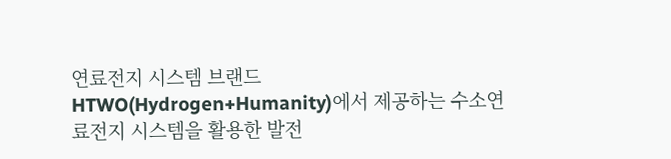연료전지 시스템 브랜드 HTWO(Hydrogen+Humanity)에서 제공하는 수소연료전지 시스템을 활용한 발전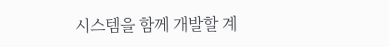시스템을 함께 개발할 계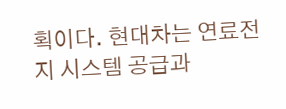획이다. 현대차는 연료전지 시스템 공급과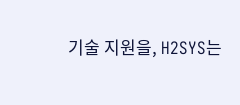기술 지원을, H2SYS는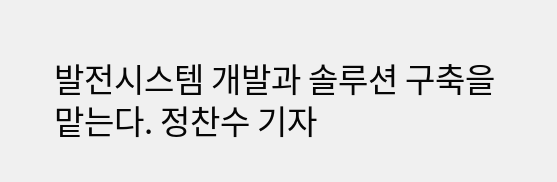발전시스템 개발과 솔루션 구축을 맡는다. 정찬수 기자